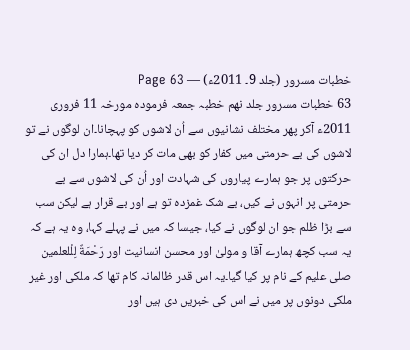خطبات مسرور (جلد 9۔ 2011ء) — Page 63
63 خطبات مسرور جلد نهم خطبہ جمعہ فرمودہ مورخہ 11 فروری 2011ء آکر پھر مختلف نشانیوں سے اُن لاشوں کو پہچانا۔ان لوگوں نے تو لاشوں کی بے حرمتی میں کفار کو بھی مات کر دیا تھا۔ہمارا دل ان کی حرکتوں پر جو ہمارے پیاروں کی شہادت اور اُن کی لاشوں سے بے حرمتی پر انہوں نے کیں، بے شک غمزدہ تو ہے اور بے قرار ہے لیکن سب سے بڑا ظلم جو ان لوگوں نے کیا، جیسا کہ میں نے پہلے کہا، وہ یہ ہے کہ یہ سب کچھ ہمارے آقا و مولیٰ اور محسن انسانیت اور رَحْمَةٌ لِلْلعلمین صلی علیم کے نام پر کیا گیا۔یہ اس قدر ظالمانہ کام تھا کہ ملکی اور غیر ملکی دونوں پر میں نے اس کی خبریں دی ہیں اور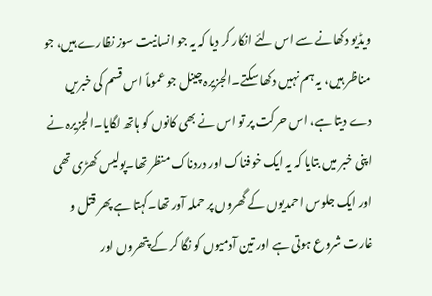ویڈیو دکھانے سے اس لئے انکار کر دیا کہ یہ جو انسانیت سوز نظارے ہیں، جو مناظر ہیں، یہ ہم نہیں دکھا سکتے۔الجزیرہ چینل جو عموماً اس قسم کی خبریں دے دیتا ہے، اس حرکت پر تو اس نے بھی کانوں کو ہاتھ لگایا۔الجزیرہ نے اپنی خبر میں بتایا کہ یہ ایک خوفناک اور دردناک منظر تھا۔پولیس کھڑی تھی اور ایک جلوس احمدیوں کے گھروں پر حملہ آور تھا۔کہتا ہے پھر قتل و غارت شروع ہوتی ہے اور تین آدمیوں کو نگا کر کے پتھروں اور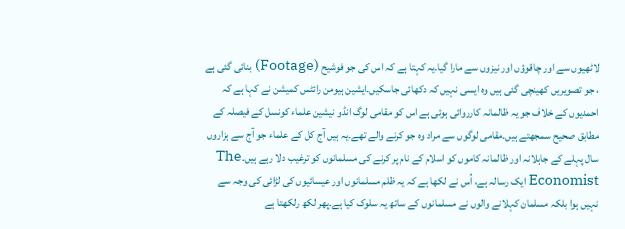لاٹھیوں سے اور چاقوؤں اور نیزوں سے مارا گیا۔یہ کہتا ہے کہ اس کی جو فوشیح (Footage) بنائی گئی ہے ، جو تصویریں کھینچی گئی ہیں وہ ایسی نہیں کہ دکھائی جاسکیں۔ایشین ہیومن رائٹس کمیشن نے کہا ہے کہ احمدیوں کے خلاف جو یہ ظالمانہ کارروائی ہوئی ہے اس کو مقامی لوگ انڈو نیشین علماء کونسل کے فیصلہ کے مطابق صحیح سمجھتے ہیں۔مقامی لوگوں سے مراد وہ جو کرنے والے تھے۔یہ ہیں آج کل کے علماء جو آج سے ہزاروں سال پہلے کے جاہلانہ اور ظالمانہ کاموں کو اسلام کے نام پر کرنے کی مسلمانوں کو ترغیب دلا رہے ہیں۔The Economist ایک رسالہ ہے، اُس نے لکھا ہے کہ یہ ظلم مسلمانوں اور عیسائیوں کی لڑائی کی وجہ سے نہیں ہوا بلکہ مسلمان کہلانے والوں نے مسلمانوں کے ساتھ یہ سلوک کیا ہے۔پھر لکھ رلکھتا ہے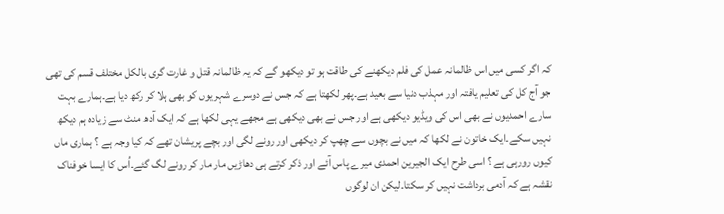کہ اگر کسی میں اس ظالمانہ عمل کی فلم دیکھنے کی طاقت ہو تو دیکھو گے کہ یہ ظالمانہ قتل و غارت گری بالکل مختلف قسم کی تھی جو آج کل کی تعلیم یافتہ اور مہذب دنیا سے بعید ہے۔پھر لکھتا ہے کہ جس نے دوسرے شہریوں کو بھی ہلا کر رکھ دیا ہے۔ہمارے بہت سارے احمدیوں نے بھی اس کی ویڈیو دیکھی ہے اور جس نے بھی دیکھی ہے مجھے یہی لکھا ہے کہ ایک آدھ منٹ سے زیادہ ہم دیکھ نہیں سکے۔ایک خاتون نے لکھا کہ میں نے بچوں سے چھپ کر دیکھی اور رونے لگی اور بچے پریشان تھے کہ کیا وجہ ہے ؟ ہماری ماں کیوں رورہی ہے ؟ اسی طرح ایک الجیرین احمدی میرے پاس آئے اور ذکر کرتے ہی دھاڑیں مار مار کر رونے لگ گئے۔اُس کا ایسا خوفناک نقشہ ہے کہ آدمی برداشت نہیں کر سکتا۔لیکن ان لوگوں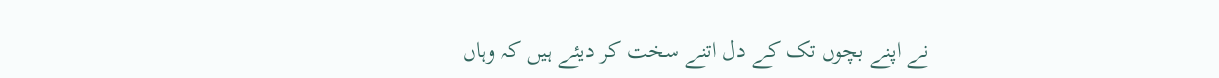نے اپنے بچوں تک کے دل اتنے سخت کر دیئے ہیں کہ وہاں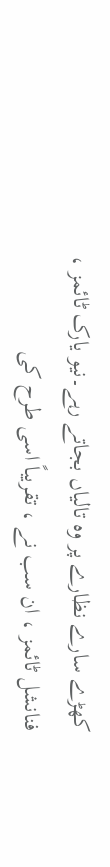کھڑے سارے نظارے پر وہ تالیاں بجاتے رہے۔نیو یارک ٹائمز ، فنانشل ٹائمز ، ان سب نے ، تقریباً اسی طرح کی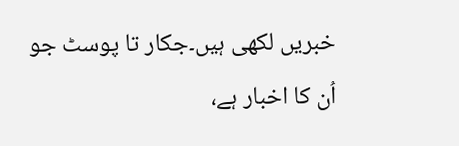خبریں لکھی ہیں۔جکار تا پوسٹ جو اُن کا اخبار ہے،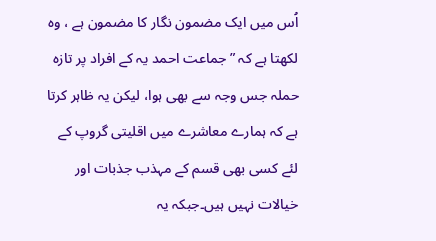اُس میں ایک مضمون نگار کا مضمون ہے ، وہ لکھتا ہے کہ ”جماعت احمد یہ کے افراد پر تازہ حملہ جس وجہ سے بھی ہوا، لیکن یہ ظاہر کرتا ہے کہ ہمارے معاشرے میں اقلیتی گروپ کے لئے کسی بھی قسم کے مہذب جذبات اور خیالات نہیں ہیں۔جبکہ یہ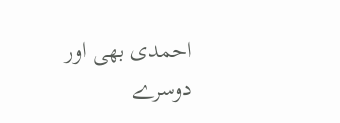احمدی بھی اور دوسرے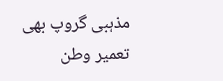مذہبی گروپ بھی تعمیر وطن